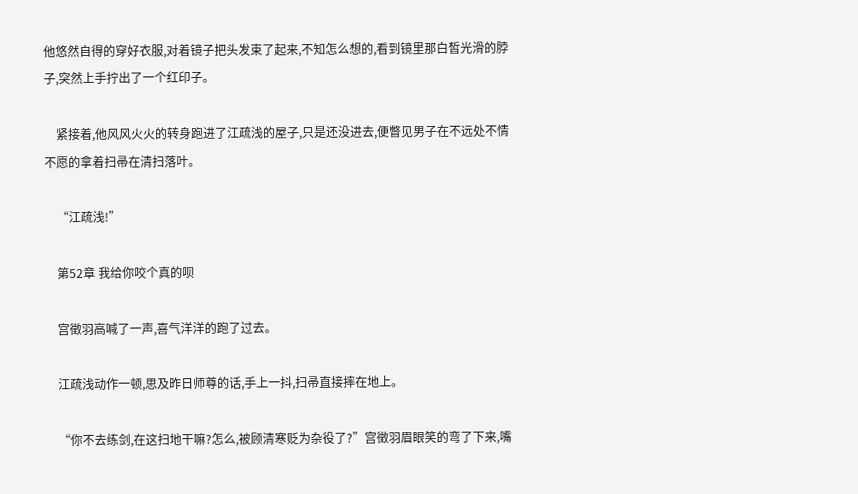他悠然自得的穿好衣服,对着镜子把头发束了起来,不知怎么想的,看到镜里那白皙光滑的脖子,突然上手拧出了一个红印子。

    紧接着,他风风火火的转身跑进了江疏浅的屋子,只是还没进去,便瞥见男子在不远处不情不愿的拿着扫帚在清扫落叶。

    “江疏浅!”

    第52章 我给你咬个真的呗

    宫徵羽高喊了一声,喜气洋洋的跑了过去。

    江疏浅动作一顿,思及昨日师尊的话,手上一抖,扫帚直接摔在地上。

    “你不去练剑,在这扫地干嘛?怎么,被顾清寒贬为杂役了?”宫徵羽眉眼笑的弯了下来,嘴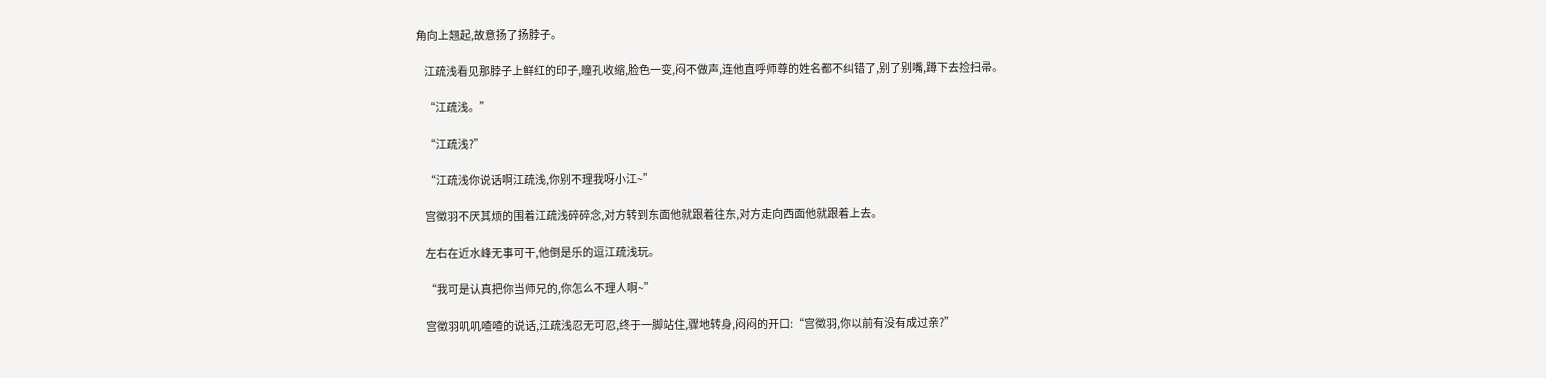角向上翘起,故意扬了扬脖子。

    江疏浅看见那脖子上鲜红的印子,瞳孔收缩,脸色一变,闷不做声,连他直呼师尊的姓名都不纠错了,别了别嘴,蹲下去捡扫帚。

    “江疏浅。”

    “江疏浅?”

    “江疏浅你说话啊江疏浅,你别不理我呀小江~”

    宫徵羽不厌其烦的围着江疏浅碎碎念,对方转到东面他就跟着往东,对方走向西面他就跟着上去。

    左右在近水峰无事可干,他倒是乐的逗江疏浅玩。

    “我可是认真把你当师兄的,你怎么不理人啊~”

    宫徵羽叽叽喳喳的说话,江疏浅忍无可忍,终于一脚站住,骤地转身,闷闷的开口:“宫徵羽,你以前有没有成过亲?”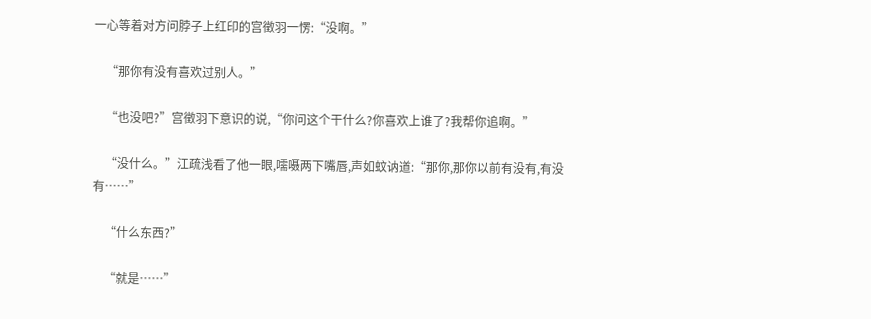一心等着对方问脖子上红印的宫徵羽一愣:“没啊。”

    “那你有没有喜欢过别人。”

    “也没吧?”宫徵羽下意识的说,“你问这个干什么?你喜欢上谁了?我帮你追啊。”

    “没什么。”江疏浅看了他一眼,嚅嗫两下嘴唇,声如蚊讷道:“那你,那你以前有没有,有没有……”

    “什么东西?”

    “就是……”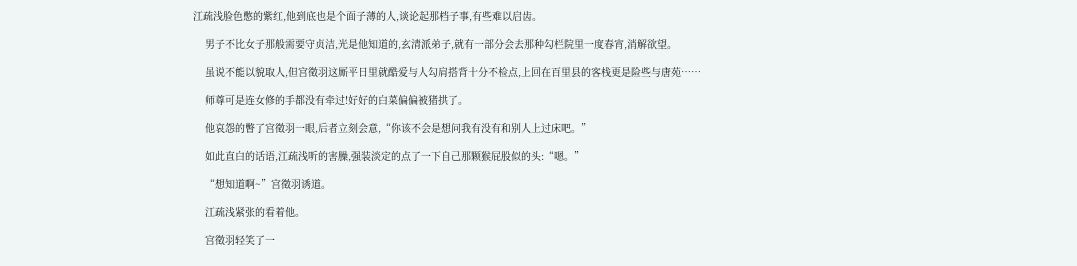江疏浅脸色憋的紫红,他到底也是个面子薄的人,谈论起那档子事,有些难以启齿。

    男子不比女子那般需要守贞洁,光是他知道的,玄清派弟子,就有一部分会去那种勾栏院里一度春宵,消解欲望。

    虽说不能以貌取人,但宫徵羽这厮平日里就酷爱与人勾肩搭背十分不检点,上回在百里县的客栈更是险些与唐苑……

    师尊可是连女修的手都没有牵过!好好的白菜偏偏被猪拱了。

    他哀怨的瞥了宫徵羽一眼,后者立刻会意,“你该不会是想问我有没有和别人上过床吧。”

    如此直白的话语,江疏浅听的害臊,强装淡定的点了一下自己那颗猴屁股似的头:“嗯。”

    “想知道啊~”宫徵羽诱道。

    江疏浅紧张的看着他。

    宫徵羽轻笑了一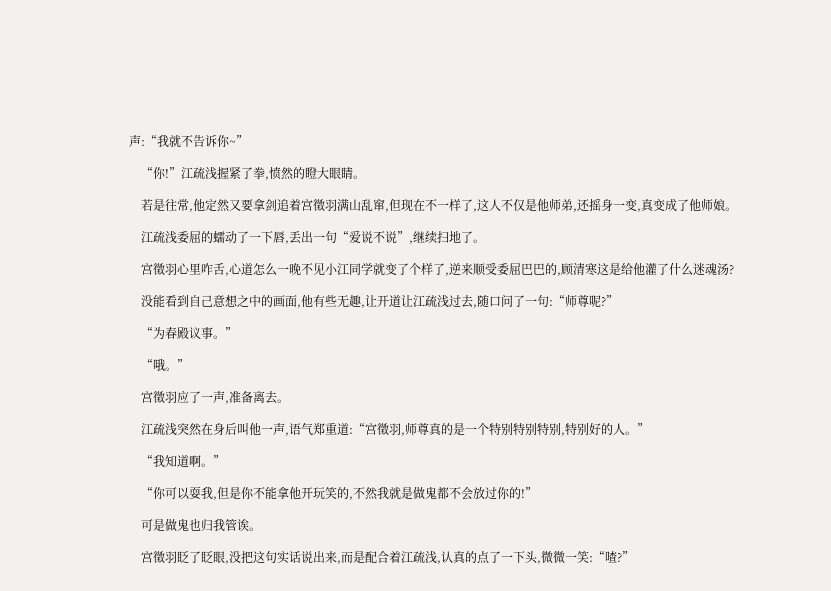声:“我就不告诉你~”

    “你!”江疏浅握紧了拳,愤然的瞪大眼睛。

    若是往常,他定然又要拿剑追着宫徵羽满山乱窜,但现在不一样了,这人不仅是他师弟,还摇身一变,真变成了他师娘。

    江疏浅委屈的蠕动了一下唇,丢出一句“爱说不说”,继续扫地了。

    宫徵羽心里咋舌,心道怎么一晚不见小江同学就变了个样了,逆来顺受委屈巴巴的,顾清寒这是给他灌了什么迷魂汤?

    没能看到自己意想之中的画面,他有些无趣,让开道让江疏浅过去,随口问了一句:“师尊呢?”

    “为春殿议事。”

    “哦。”

    宫徵羽应了一声,准备离去。

    江疏浅突然在身后叫他一声,语气郑重道:“宫徵羽,师尊真的是一个特别特别特别,特别好的人。”

    “我知道啊。”

    “你可以耍我,但是你不能拿他开玩笑的,不然我就是做鬼都不会放过你的!”

    可是做鬼也归我管诶。

    宫徵羽眨了眨眼,没把这句实话说出来,而是配合着江疏浅,认真的点了一下头,微微一笑:“喳?”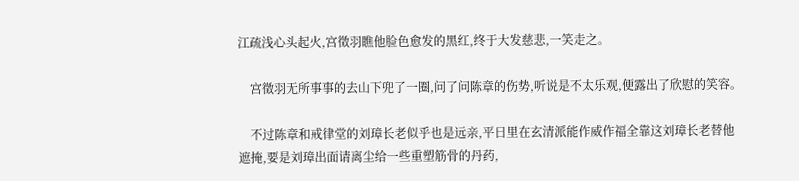江疏浅心头起火,宫徵羽瞧他脸色愈发的黑红,终于大发慈悲,一笑走之。

    宫徵羽无所事事的去山下兜了一圈,问了问陈章的伤势,听说是不太乐观,便露出了欣慰的笑容。

    不过陈章和戒律堂的刘璋长老似乎也是远亲,平日里在玄清派能作威作福全靠这刘璋长老替他遮掩,要是刘璋出面请离尘给一些重塑筋骨的丹药,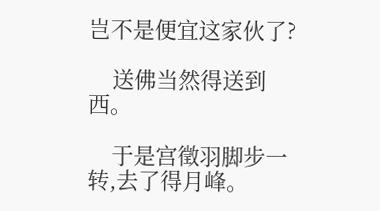岂不是便宜这家伙了?

    送佛当然得送到西。

    于是宫徵羽脚步一转,去了得月峰。